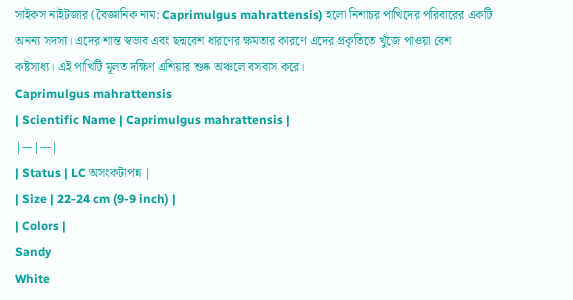সাইকস নাইটজার (বৈজ্ঞানিক নাম: Caprimulgus mahrattensis) হলো নিশাচর পাখিদের পরিবারের একটি অনন্য সদস্য। এদের শান্ত স্বভাব এবং ছদ্মবেশ ধারণের ক্ষমতার কারণে এদের প্রকৃতিতে খুঁজে পাওয়া বেশ কষ্টসাধ্য। এই পাখিটি মূলত দক্ষিণ এশিয়ার শুষ্ক অঞ্চলে বসবাস করে।
Caprimulgus mahrattensis
| Scientific Name | Caprimulgus mahrattensis |
|---|---|
| Status | LC অসংকটাপন্ন |
| Size | 22-24 cm (9-9 inch) |
| Colors |
Sandy
White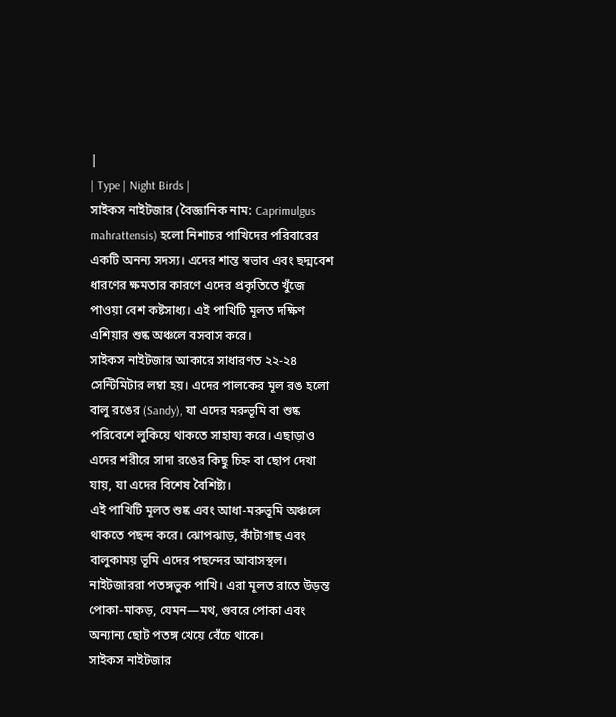|
| Type | Night Birds |
সাইকস নাইটজার (বৈজ্ঞানিক নাম: Caprimulgus mahrattensis) হলো নিশাচর পাখিদের পরিবারের একটি অনন্য সদস্য। এদের শান্ত স্বভাব এবং ছদ্মবেশ ধারণের ক্ষমতার কারণে এদের প্রকৃতিতে খুঁজে পাওয়া বেশ কষ্টসাধ্য। এই পাখিটি মূলত দক্ষিণ এশিয়ার শুষ্ক অঞ্চলে বসবাস করে।
সাইকস নাইটজার আকারে সাধারণত ২২-২৪ সেন্টিমিটার লম্বা হয়। এদের পালকের মূল রঙ হলো বালু রঙের (Sandy), যা এদের মরুভূমি বা শুষ্ক পরিবেশে লুকিয়ে থাকতে সাহায্য করে। এছাড়াও এদের শরীরে সাদা রঙের কিছু চিহ্ন বা ছোপ দেখা যায়, যা এদের বিশেষ বৈশিষ্ট্য।
এই পাখিটি মূলত শুষ্ক এবং আধা-মরুভূমি অঞ্চলে থাকতে পছন্দ করে। ঝোপঝাড়, কাঁটাগাছ এবং বালুকাময় ভূমি এদের পছন্দের আবাসস্থল।
নাইটজাররা পতঙ্গভুক পাখি। এরা মূলত রাতে উড়ন্ত পোকা-মাকড়, যেমন—মথ, গুবরে পোকা এবং অন্যান্য ছোট পতঙ্গ খেয়ে বেঁচে থাকে।
সাইকস নাইটজার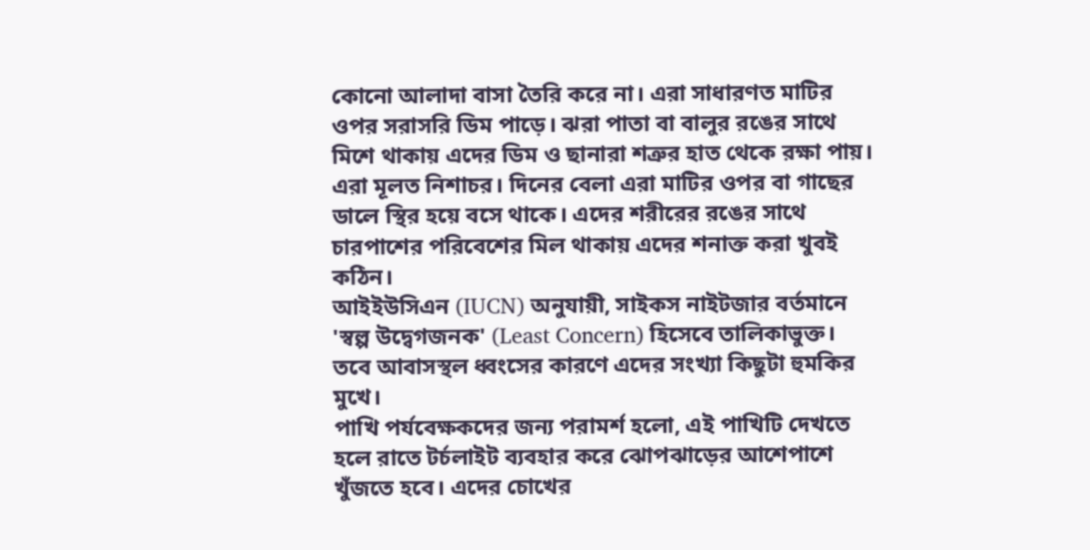কোনো আলাদা বাসা তৈরি করে না। এরা সাধারণত মাটির ওপর সরাসরি ডিম পাড়ে। ঝরা পাতা বা বালুর রঙের সাথে মিশে থাকায় এদের ডিম ও ছানারা শত্রুর হাত থেকে রক্ষা পায়।
এরা মূলত নিশাচর। দিনের বেলা এরা মাটির ওপর বা গাছের ডালে স্থির হয়ে বসে থাকে। এদের শরীরের রঙের সাথে চারপাশের পরিবেশের মিল থাকায় এদের শনাক্ত করা খুবই কঠিন।
আইইউসিএন (IUCN) অনুযায়ী, সাইকস নাইটজার বর্তমানে 'স্বল্প উদ্বেগজনক' (Least Concern) হিসেবে তালিকাভুক্ত। তবে আবাসস্থল ধ্বংসের কারণে এদের সংখ্যা কিছুটা হুমকির মুখে।
পাখি পর্যবেক্ষকদের জন্য পরামর্শ হলো, এই পাখিটি দেখতে হলে রাতে টর্চলাইট ব্যবহার করে ঝোপঝাড়ের আশেপাশে খুঁজতে হবে। এদের চোখের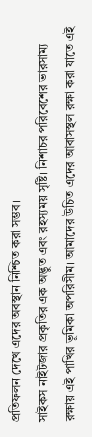প্রতিফলন দেখে এদের অবস্থান নিশ্চিত করা সম্ভব।
সাইকস নাইটজার প্রকৃতির এক অদ্ভুত এবং রহস্যময় সৃষ্টি। নিশাচর পরিবেশের ভারসাম্য রক্ষায় এই পাখির ভূমিকা অপরিসীম। আমাদের উচিত এদের আবাসস্থল রক্ষা করা যাতে এই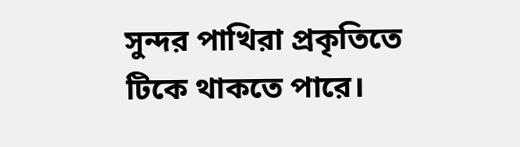সুন্দর পাখিরা প্রকৃতিতে টিকে থাকতে পারে।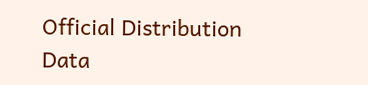Official Distribution Data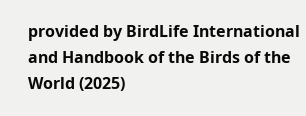provided by BirdLife International and Handbook of the Birds of the World (2025)